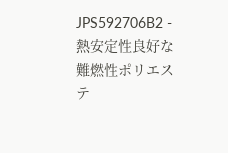JPS592706B2 - 熱安定性良好な難燃性ポリエステ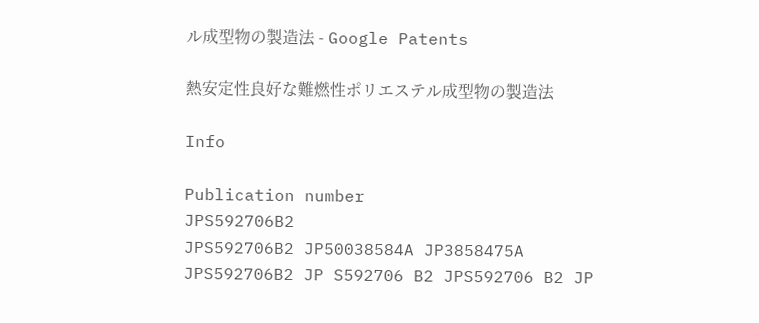ル成型物の製造法 - Google Patents

熱安定性良好な難燃性ポリエステル成型物の製造法

Info

Publication number
JPS592706B2
JPS592706B2 JP50038584A JP3858475A JPS592706B2 JP S592706 B2 JPS592706 B2 JP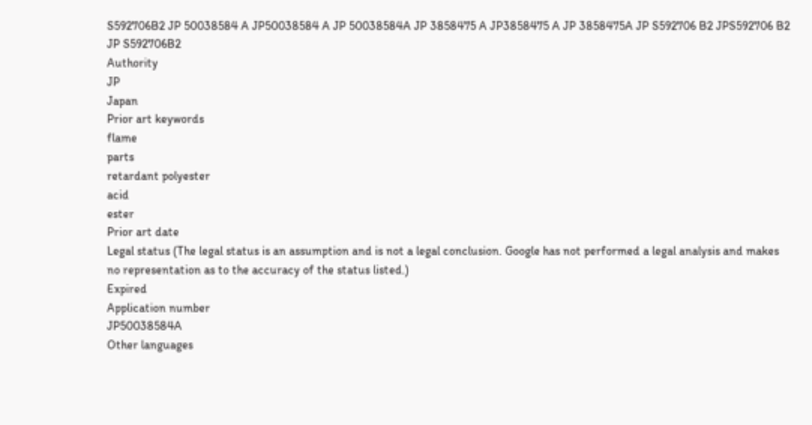S592706B2 JP 50038584 A JP50038584 A JP 50038584A JP 3858475 A JP3858475 A JP 3858475A JP S592706 B2 JPS592706 B2 JP S592706B2
Authority
JP
Japan
Prior art keywords
flame
parts
retardant polyester
acid
ester
Prior art date
Legal status (The legal status is an assumption and is not a legal conclusion. Google has not performed a legal analysis and makes no representation as to the accuracy of the status listed.)
Expired
Application number
JP50038584A
Other languages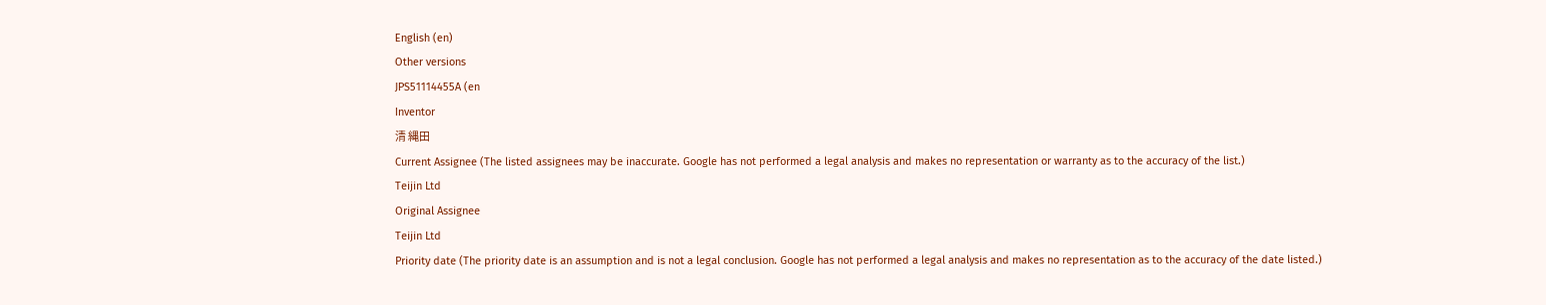English (en)
Other versions
JPS51114455A (en
Inventor
清 縄田
Current Assignee (The listed assignees may be inaccurate. Google has not performed a legal analysis and makes no representation or warranty as to the accuracy of the list.)
Teijin Ltd
Original Assignee
Teijin Ltd
Priority date (The priority date is an assumption and is not a legal conclusion. Google has not performed a legal analysis and makes no representation as to the accuracy of the date listed.)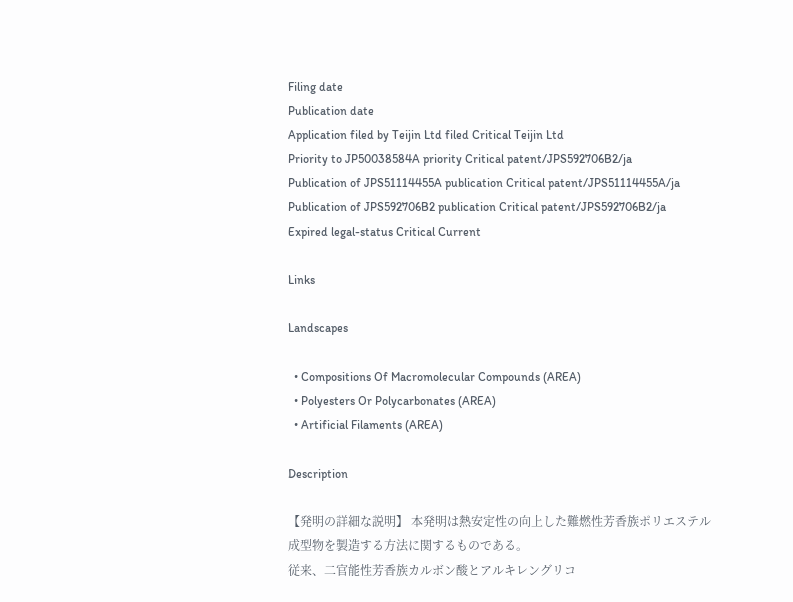Filing date
Publication date
Application filed by Teijin Ltd filed Critical Teijin Ltd
Priority to JP50038584A priority Critical patent/JPS592706B2/ja
Publication of JPS51114455A publication Critical patent/JPS51114455A/ja
Publication of JPS592706B2 publication Critical patent/JPS592706B2/ja
Expired legal-status Critical Current

Links

Landscapes

  • Compositions Of Macromolecular Compounds (AREA)
  • Polyesters Or Polycarbonates (AREA)
  • Artificial Filaments (AREA)

Description

【発明の詳細な説明】 本発明は熱安定性の向上した難燃性芳香族ポリエステル
成型物を製造する方法に関するものである。
従来、二官能性芳香族カルボン酸とアルキレングリコ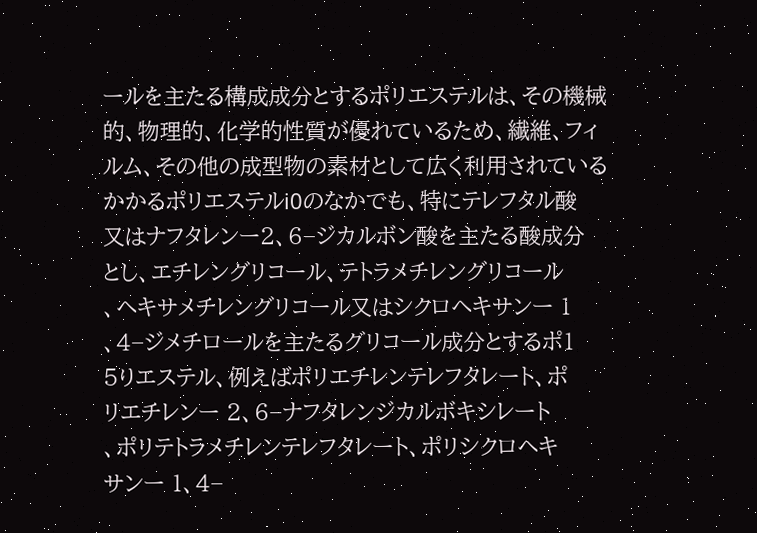ールを主たる構成成分とするポリエステルは、その機械
的、物理的、化学的性質が優れているため、繊維、フィ
ルム、その他の成型物の素材として広く利用されている
かかるポリエステルi0のなかでも、特にテレフタル酸
又はナフタレンー2、6−ジカルボン酸を主たる酸成分
とし、エチレングリコール、テトラメチレングリコール
、ヘキサメチレングリコール又はシクロヘキサンー 1
、4−ジメチロールを主たるグリコール成分とするポ1
5りエステル、例えばポリエチレンテレフタレート、ポ
リエチレンー 2、6−ナフタレンジカルボキシレート
、ポリテトラメチレンテレフタレート、ポリシクロヘキ
サンー 1、4−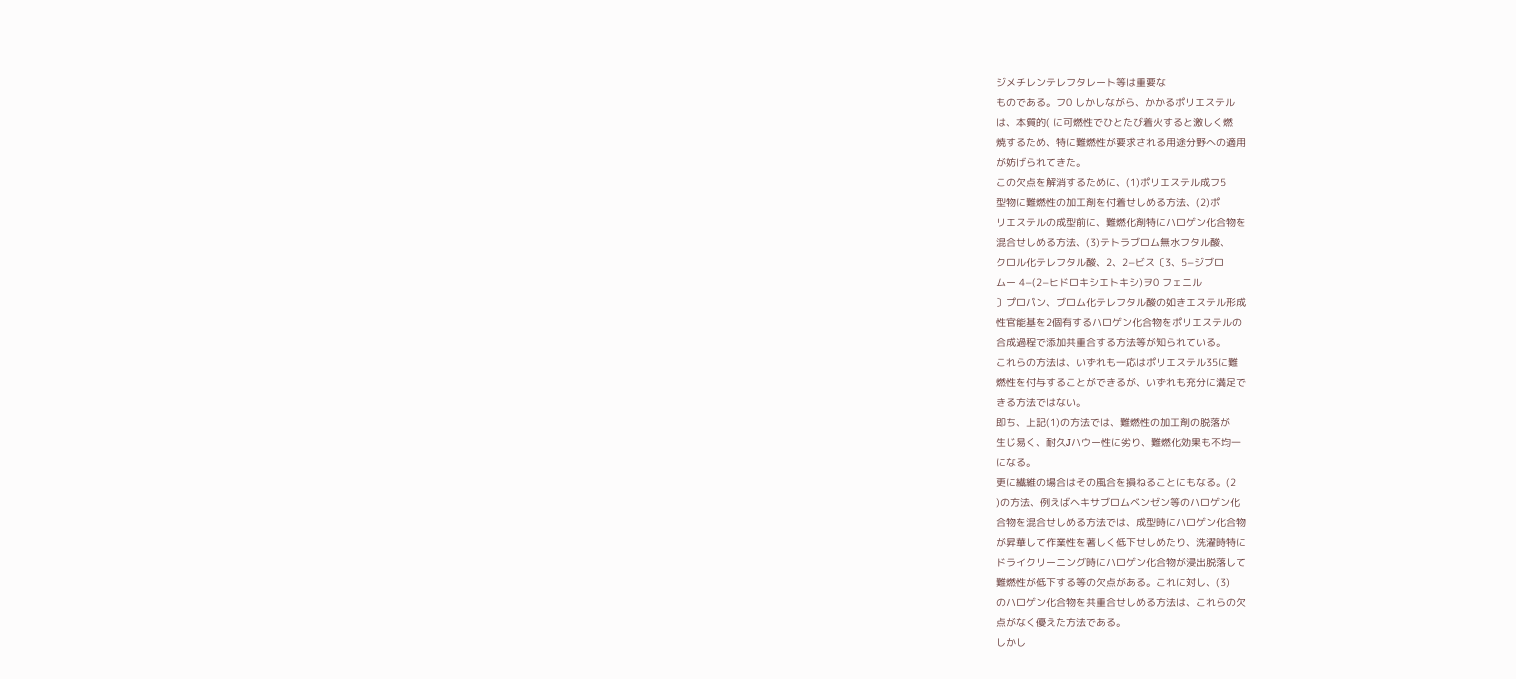ジメチレンテレフタレート等は重要な
ものである。フ0 しかしながら、かかるポリエステル
は、本質的( に可燃性でひとたび着火すると激しく燃
焼するため、特に難燃性が要求される用途分野への適用
が妨げられてきた。
この欠点を解消するために、(1)ポリエステル成フ5
型物に難燃性の加工剤を付着せしめる方法、(2)ポ
リエステルの成型前に、難燃化剤特にハロゲン化合物を
混合せしめる方法、(3)テトラブロム無水フタル酸、
クロル化テレフタル酸、2、2−ビス〔3、5−ジブロ
ムー 4−(2−ヒドロキシエトキシ)ヲ0 フェニル
〕プロパン、ブロム化テレフタル酸の如きエステル形成
性官能基を2個有するハロゲン化合物をポリエステルの
合成過程で添加共重合する方法等が知られている。
これらの方法は、いずれも一応はポリエステル35に難
燃性を付与することができるが、いずれも充分に満足で
きる方法ではない。
即ち、上記(1)の方法では、難燃性の加工剤の脱落が
生じ易く、耐久Jハウー性に劣り、難燃化効果も不均一
になる。
更に繊維の場合はその風合を損ねることにもなる。(2
)の方法、例えばヘキサブロムベンゼン等のハロゲン化
合物を混合せしめる方法では、成型時にハロゲン化合物
が昇華して作業性を著しく低下せしめたり、洗濯時特に
ドライクリーニング時にハロゲン化合物が浸出脱落して
難燃性が低下する等の欠点がある。これに対し、(3)
のハロゲン化合物を共重合せしめる方法は、これらの欠
点がなく優えた方法である。
しかし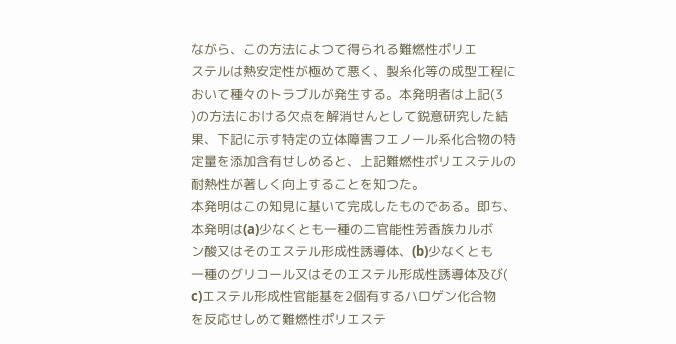ながら、この方法によつて得られる難燃性ポリエ
ステルは熱安定性が極めて悪く、製糸化等の成型工程に
おいて種々のトラブルが発生する。本発明者は上記(3
)の方法における欠点を解消せんとして鋭意研究した結
果、下記に示す特定の立体障害フエノール系化合物の特
定量を添加含有せしめると、上記難燃性ポリエステルの
耐熱性が著しく向上することを知つた。
本発明はこの知見に基いて完成したものである。即ち、
本発明は(a)少なくとも一種の二官能性芳香族カルボ
ン酸又はそのエステル形成性誘導体、(b)少なくとも
一種のグリコール又はそのエステル形成性誘導体及び(
c)エステル形成性官能基を2個有するハロゲン化合物
を反応せしめて難燃性ポリエステ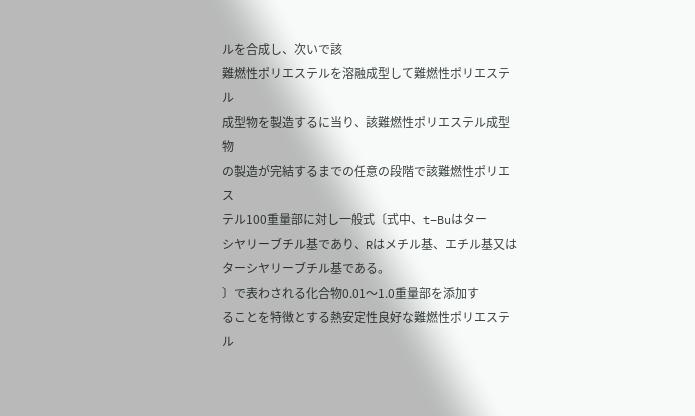ルを合成し、次いで該
難燃性ポリエステルを溶融成型して難燃性ポリエステル
成型物を製造するに当り、該難燃性ポリエステル成型物
の製造が完結するまでの任意の段階で該難燃性ポリエス
テル100重量部に対し一般式〔式中、t−Buはター
シヤリーブチル基であり、Rはメチル基、エチル基又は
ターシヤリーブチル基である。
〕で表わされる化合物0.01〜1.0重量部を添加す
ることを特徴とする熱安定性良好な難燃性ポリエステル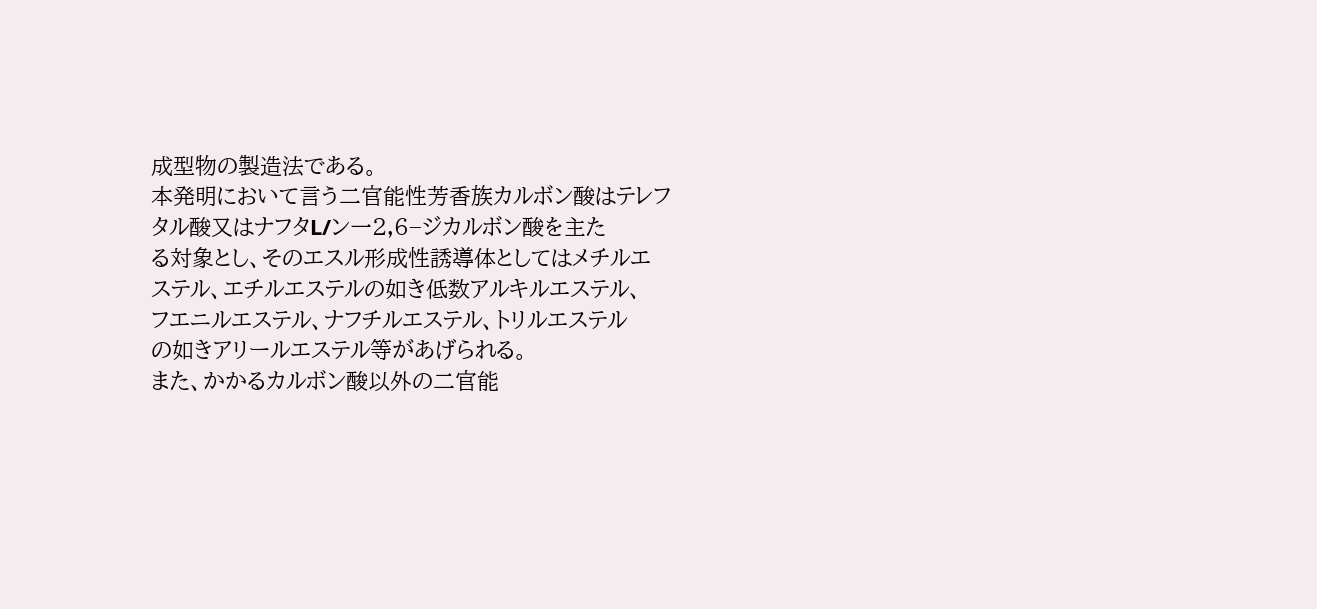成型物の製造法である。
本発明において言う二官能性芳香族カルボン酸はテレフ
タル酸又はナフタL/ン一2,6−ジカルボン酸を主た
る対象とし、そのエスル形成性誘導体としてはメチルエ
ステル、エチルエステルの如き低数アルキルエステル、
フエニルエステル、ナフチルエステル、トリルエステル
の如きアリールエステル等があげられる。
また、かかるカルボン酸以外の二官能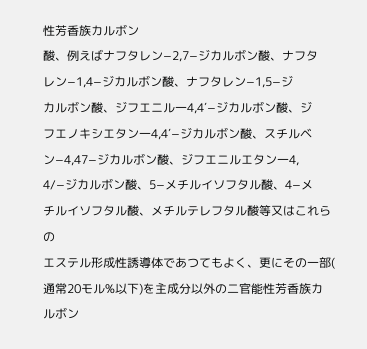性芳香族カルボン
酸、例えばナフタレン−2,7−ジカルボン酸、ナフタ
レン−1,4−ジカルボン酸、ナフタレン−1,5−ジ
カルボン酸、ジフエニル一4,4′−ジカルボン酸、ジ
フエノキシエタン一4,4′−ジカルボン酸、スチルベ
ン−4,47−ジカルボン酸、ジフエニルエタン一4,
4/−ジカルボン酸、5−メチルイソフタル酸、4−メ
チルイソフタル酸、メチルテレフタル酸等又はこれらの
エステル形成性誘導体であつてもよく、更にその一部(
通常20モル%以下)を主成分以外の二官能性芳香族カ
ルボン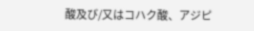酸及び/又はコハク酸、アジピ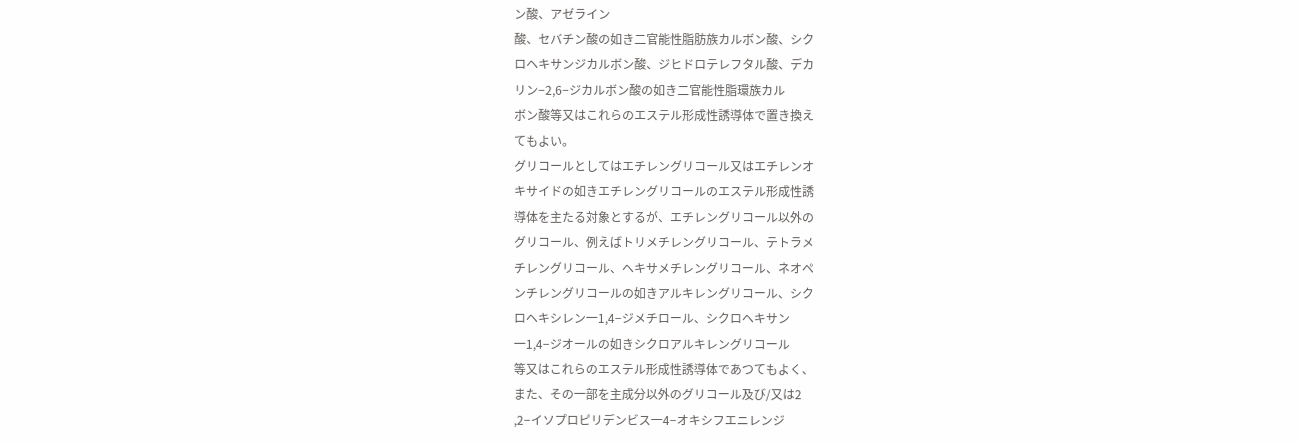ン酸、アゼライン
酸、セバチン酸の如き二官能性脂肪族カルボン酸、シク
ロヘキサンジカルボン酸、ジヒドロテレフタル酸、デカ
リン−2,6−ジカルボン酸の如き二官能性脂環族カル
ボン酸等又はこれらのエステル形成性誘導体で置き換え
てもよい。
グリコールとしてはエチレングリコール又はエチレンオ
キサイドの如きエチレングリコールのエステル形成性誘
導体を主たる対象とするが、エチレングリコール以外の
グリコール、例えばトリメチレングリコール、テトラメ
チレングリコール、ヘキサメチレングリコール、ネオペ
ンチレングリコールの如きアルキレングリコール、シク
ロヘキシレン一1,4−ジメチロール、シクロヘキサン
一1,4−ジオールの如きシクロアルキレングリコール
等又はこれらのエステル形成性誘導体であつてもよく、
また、その一部を主成分以外のグリコール及び/又は2
,2−イソプロピリデンビス一4−オキシフエニレンジ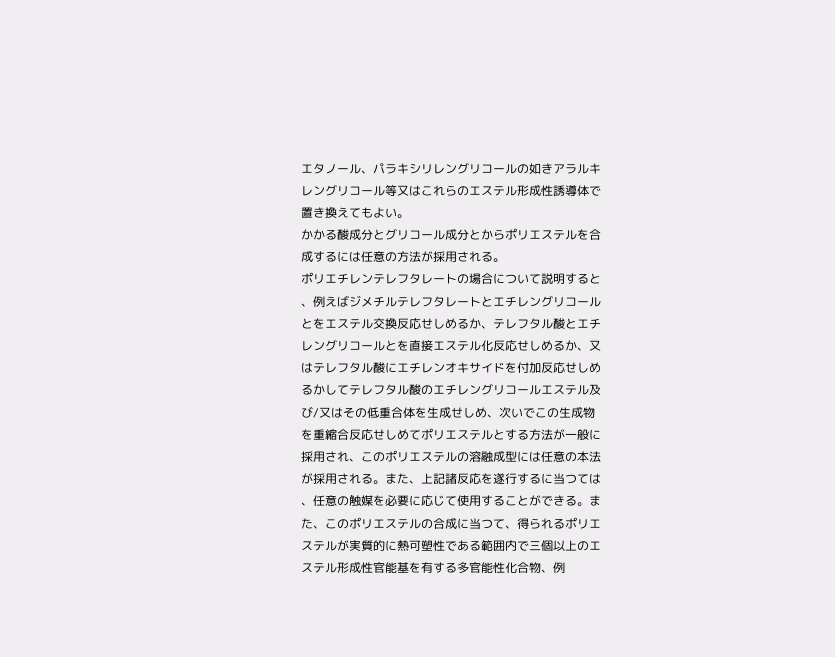エタノール、パラキシリレングリコールの如きアラルキ
レングリコール等又はこれらのエステル形成性誘導体で
置き換えてもよい。
かかる酸成分とグリコール成分とからポリエステルを合
成するには任意の方法が採用される。
ポリエチレンテレフタレートの場合について説明すると
、例えばジメチルテレフタレートとエチレングリコール
とをエステル交換反応せしめるか、テレフタル酸とエチ
レングリコールとを直接エステル化反応せしめるか、又
はテレフタル酸にエチレンオキサイドを付加反応せしめ
るかしてテレフタル酸のエチレングリコールエステル及
び/又はその低重合体を生成せしめ、次いでこの生成物
を重縮合反応せしめてポリエステルとする方法が一般に
採用され、このポリエステルの溶融成型には任意の本法
が採用される。また、上記諸反応を遂行するに当つては
、任意の触媒を必要に応じて使用することができる。ま
た、このポリエステルの合成に当つて、得られるポリエ
ステルが実質的に熱可塑性である範囲内で三個以上のエ
ステル形成性官能基を有する多官能性化合物、例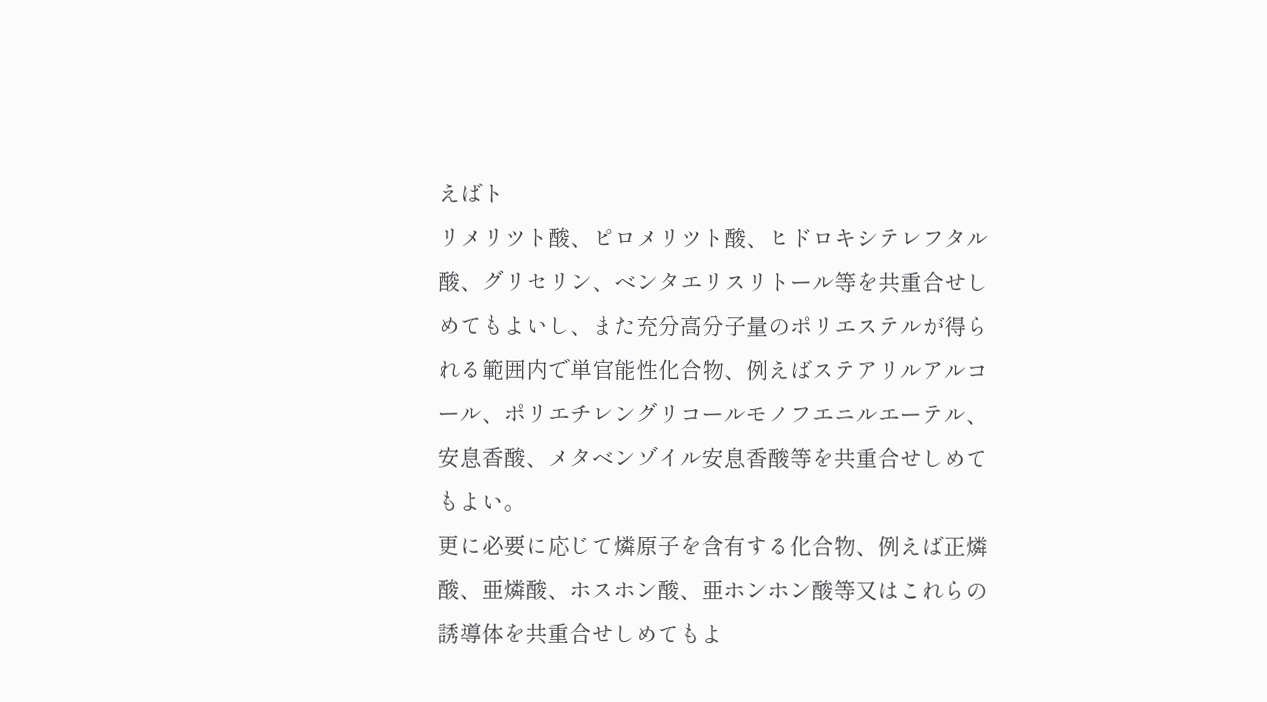えばト
リメリツト酸、ピロメリツト酸、ヒドロキシテレフタル
酸、グリセリン、ベンタエリスリトール等を共重合せし
めてもよいし、また充分高分子量のポリエステルが得ら
れる範囲内で単官能性化合物、例えばステアリルアルコ
ール、ポリエチレングリコールモノフエニルエーテル、
安息香酸、メタベンゾイル安息香酸等を共重合せしめて
もよい。
更に必要に応じて燐原子を含有する化合物、例えば正燐
酸、亜燐酸、ホスホン酸、亜ホンホン酸等又はこれらの
誘導体を共重合せしめてもよ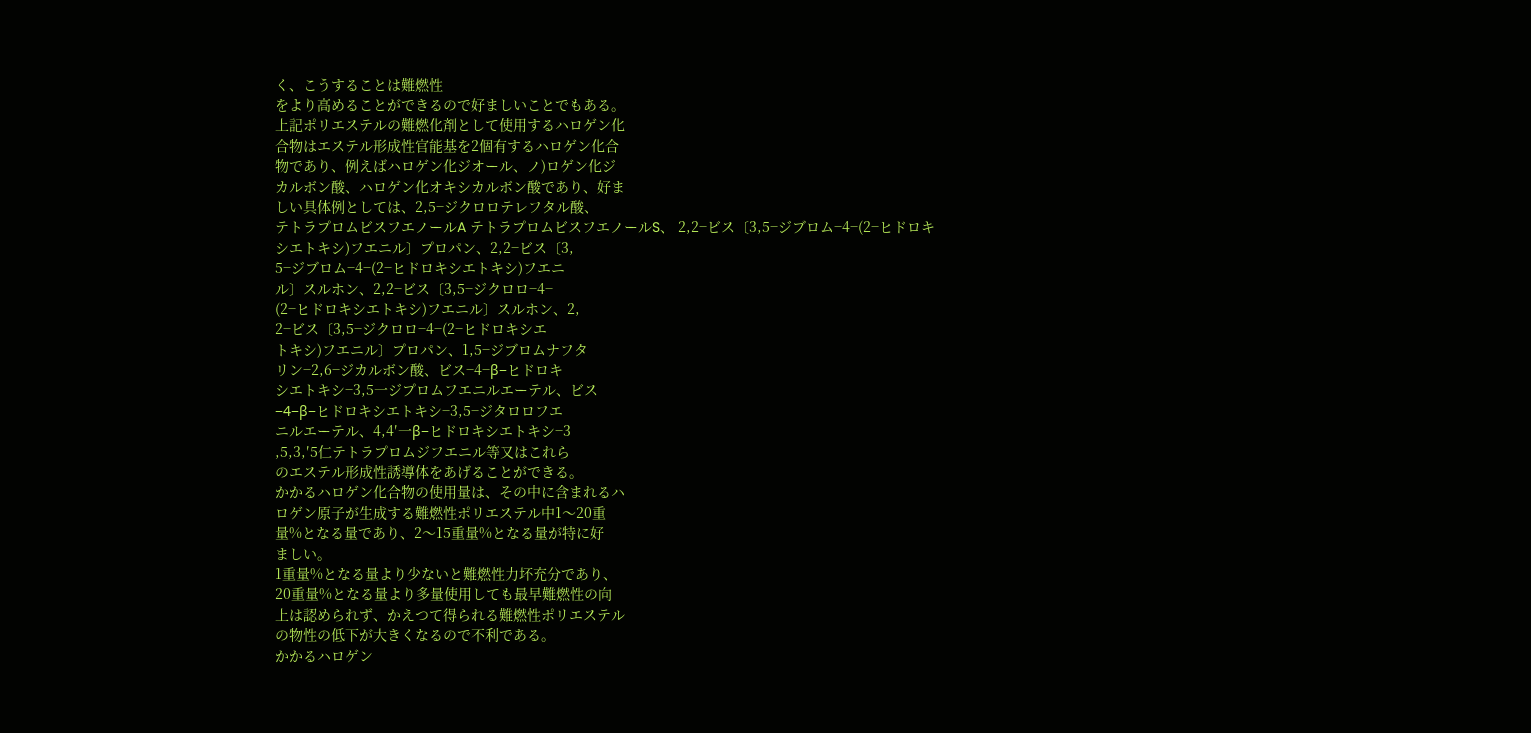く、こうすることは難燃性
をより高めることができるので好ましいことでもある。
上記ポリエステルの難燃化剤として使用するハロゲン化
合物はエステル形成性官能基を2個有するハロゲン化合
物であり、例えばハロゲン化ジオール、ノ)ロゲン化ジ
カルボン酸、ハロゲン化オキシカルボン酸であり、好ま
しい具体例としては、2,5−ジクロロテレフタル酸、
テトラプロムビスフエノールA テトラプロムビスフエノールS、 2,2−ビス〔3,5−ジブロム−4−(2−ヒドロキ
シエトキシ)フエニル〕プロパン、2,2−ビス〔3,
5−ジブロム−4−(2−ヒドロキシエトキシ)フエニ
ル〕スルホン、2,2−ビス〔3,5−ジクロロ−4−
(2−ヒドロキシエトキシ)フエニル〕スルホン、2,
2−ビス〔3,5−ジクロロ−4−(2−ヒドロキシエ
トキシ)フエニル〕プロパン、1,5−ジブロムナフタ
リン−2,6−ジカルボン酸、ビス−4−β−ヒドロキ
シエトキシ−3,5一ジプロムフエニルエーテル、ビス
−4−β−ヒドロキシエトキシ−3,5−ジタロロフエ
ニルエーテル、4,4′一β−ヒドロキシエトキシ−3
,5,3,′5仁テトラプロムジフエニル等又はこれら
のエステル形成性誘導体をあげることができる。
かかるハロゲン化合物の使用量は、その中に含まれるハ
ロゲン原子が生成する難燃性ポリエステル中1〜20重
量%となる量であり、2〜15重量%となる量が特に好
ましい。
1重量%となる量より少ないと難燃性力坏充分であり、
20重量%となる量より多量使用しても最早難燃性の向
上は認められず、かえつて得られる難燃性ポリエステル
の物性の低下が大きくなるので不利である。
かかるハロゲン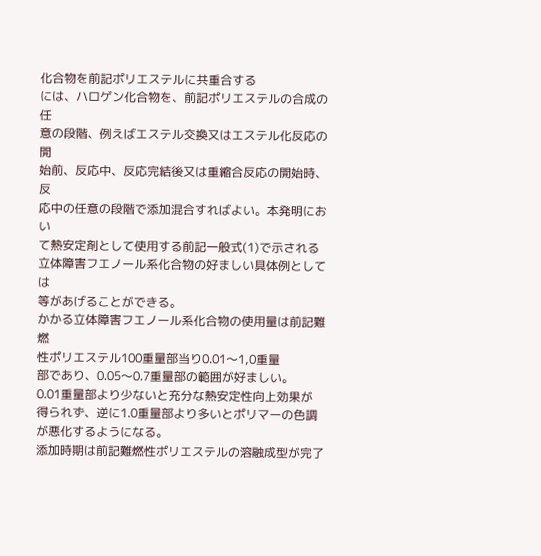化合物を前記ポリエステルに共重合する
には、ハロゲン化合物を、前記ポリエステルの合成の任
意の段階、例えばエステル交換又はエステル化反応の開
始前、反応中、反応完結後又は重縮合反応の開始時、反
応中の任意の段階で添加混合すればよい。本発明におい
て熱安定剤として使用する前記一般式(1)で示される
立体障害フエノール系化合物の好ましい具体例としては
等があげることができる。
かかる立体障害フエノール系化合物の使用量は前記難燃
性ポリエステル100重量部当り0.01〜1,0重量
部であり、0.05〜0.7重量部の範囲が好ましい。
0.01重量部より少ないと充分な熱安定性向上効果が
得られず、逆に1.0重量部より多いとポリマーの色調
が悪化するようになる。
添加時期は前記難燃性ポリエステルの溶融成型が完了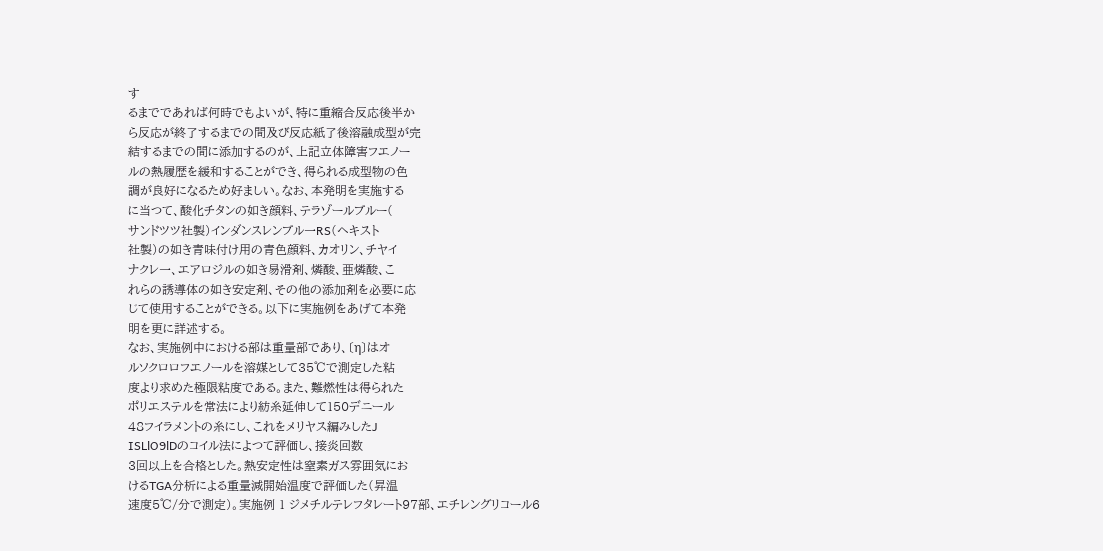す
るまでであれば何時でもよいが、特に重縮合反応後半か
ら反応が終了するまでの間及び反応紙了後溶融成型が完
結するまでの間に添加するのが、上記立体障害フエノー
ルの熱履歴を緩和することができ、得られる成型物の色
調が良好になるため好ましい。なお、本発明を実施する
に当つて、酸化チタンの如き顔料、テラゾールブルー(
サンドツツ社製)インダンスレンブル一RS(ヘキスト
社製)の如き青味付け用の青色顔料、カオリン、チヤイ
ナクレ一、エアロジルの如き易滑剤、燐酸、亜燐酸、こ
れらの誘導体の如き安定剤、その他の添加剤を必要に応
じて使用することができる。以下に実施例をあげて本発
明を更に詳述する。
なお、実施例中における部は重量部であり、〔η〕はオ
ルソクロロフエノールを溶媒として35℃で測定した粘
度より求めた極限粘度である。また、難燃性は得られた
ポリエステルを常法により紡糸延伸して150デニール
48フイラメントの糸にし、これをメリヤス編みしたJ
ISLlO9lDのコイル法によつて評価し、接炎回数
3回以上を合格とした。熱安定性は窒素ガス雰囲気にお
けるTGA分析による重量減開始温度で評価した(昇温
速度5℃/分で測定)。実施例 1 ジメチルテレフタレート97部、エチレングリコール6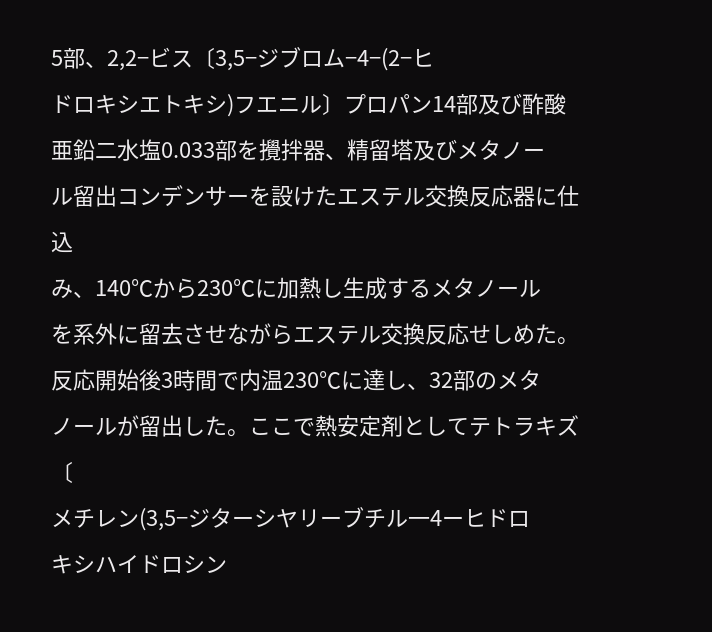5部、2,2−ビス〔3,5−ジブロム−4−(2−ヒ
ドロキシエトキシ)フエニル〕プロパン14部及び酢酸
亜鉛二水塩0.033部を攪拌器、精留塔及びメタノー
ル留出コンデンサーを設けたエステル交換反応器に仕込
み、140℃から230℃に加熱し生成するメタノール
を系外に留去させながらエステル交換反応せしめた。
反応開始後3時間で内温230℃に達し、32部のメタ
ノールが留出した。ここで熱安定剤としてテトラキズ〔
メチレン(3,5−ジターシヤリーブチル一4ーヒドロ
キシハイドロシン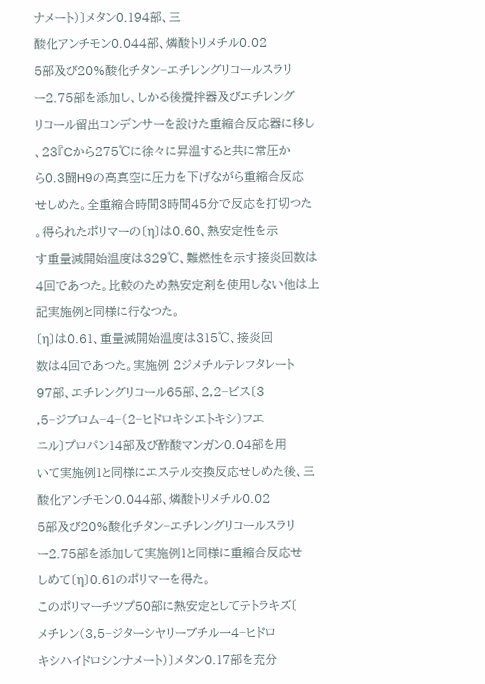ナメート)〕メタン0.194部、三
酸化アンチモン0.044部、燐酸トリメチル0.02
5部及び20%酸化チタン−エチレングリコールスラリ
ー2.75部を添加し、しかる後攪拌器及びエチレング
リコール留出コンデンサーを設けた重縮合反応器に移し
、23『Cから275℃に徐々に昇温すると共に常圧か
ら0.3闘H9の高真空に圧力を下げながら重縮合反応
せしめた。全重縮合時間3時間45分で反応を打切つた
。得られたポリマーの〔η〕は0.60、熱安定性を示
す重量減開始温度は329℃、難燃性を示す接炎回数は
4回であつた。比較のため熱安定剤を使用しない他は上
記実施例と同様に行なつた。
〔η〕は0.61、重量減開始温度は315℃、接炎回
数は4回であつた。実施例 2ジメチルテレフタレート
97部、エチレングリコール65部、2,2−ビス〔3
,5−ジブロム−4−(2−ヒドロキシエトキシ)フエ
ニル〕プロパン14部及び酢酸マンガン0.04部を用
いて実施例1と同様にエステル交換反応せしめた後、三
酸化アンチモン0.044部、燐酸トリメチル0.02
5部及び20%酸化チタン−エチレングリコールスラリ
ー2.75部を添加して実施例1と同様に重縮合反応せ
しめて〔η〕0.61のポリマーを得た。
このポリマーチツプ50部に熱安定としてテトラキズ〔
メチレン(3,5−ジターシヤリーブチル一4−ヒドロ
キシハイドロシンナメート)〕メタン0.17部を充分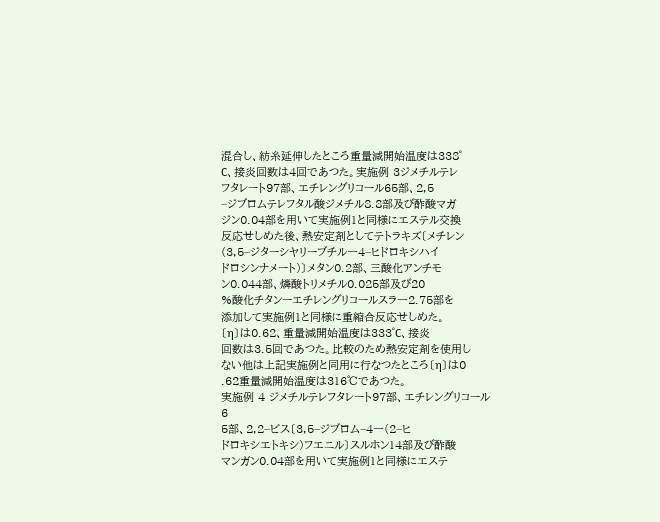混合し、紡糸延伸したところ重量減開始温度は338゜
C、接炎回数は4回であつた。実施例 3ジメチルテレ
フタレート97部、エチレングリコール65部、2,5
−ジブロムテレフタル酸ジメチル8.8部及び酢酸マガ
ジン0.04部を用いて実施例1と同様にエステル交換
反応せしめた後、熱安定剤としてテトラキズ〔メチレン
(3,5−ジターシヤリーブチル一4−ヒドロキシハイ
ドロシンナメート)〕メタン0.2部、三酸化アンチモ
ン0.044部、燐酸トリメチル0.025部及び20
%酸化チタンーエチレングリコールスラ一2.75部を
添加して実施例1と同様に重縮合反応せしめた。
〔η〕は0.62、重量減開始温度は333゜C、接炎
回数は3.5回であつた。比較のため熱安定剤を使用し
ない他は上記実施例と同用に行なつたところ〔η〕は0
.62重量減開始温度は316℃であつた。
実施例 4 ジメチルテレフタレート97部、エチレングリコール6
5部、2,2−ビス〔3,5−ジブロム−4一(2−ヒ
ドロキシエトキシ)フエニル〕スルホン14部及び酢酸
マンガン0.04部を用いて実施例1と同様にエステ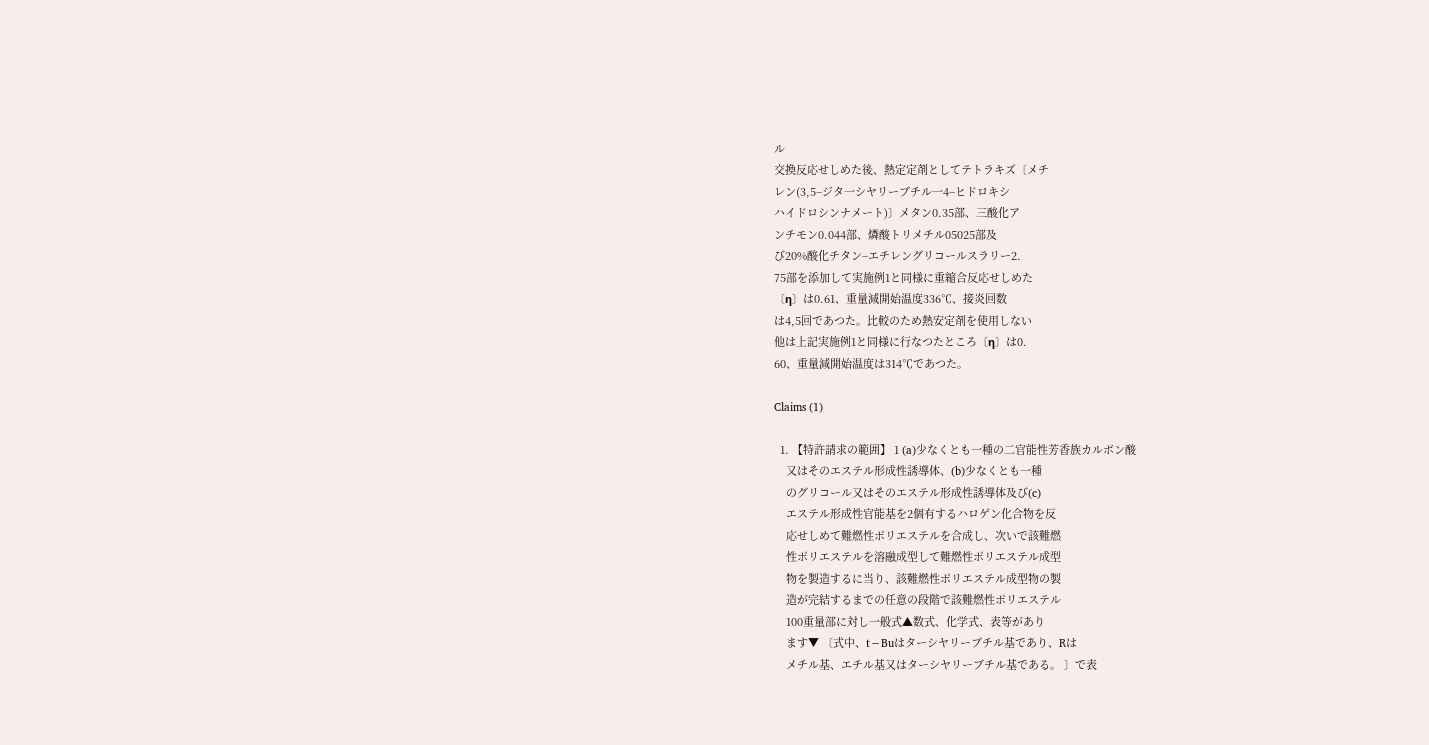ル
交換反応せしめた後、熱定定剤としてテトラキズ〔メチ
レン(3,5−ジタ一シヤリーブチル一4−ヒドロキシ
ハイドロシンナメート)〕メタン0.35部、三酸化ア
ンチモン0.044部、燐酸トリメチル05025部及
び20%酸化チタン−エチレングリコールスラリー2.
75部を添加して実施例1と同様に重縮合反応せしめた
〔η〕は0.61、重量減開始温度336℃、接炎回数
は4,5回であつた。比較のため熱安定剤を使用しない
他は上記実施例1と同様に行なつたところ〔η〕は0.
60、重量減開始温度は314℃であつた。

Claims (1)

  1. 【特許請求の範囲】 1 (a)少なくとも一種の二官能性芳香族カルボン酸
    又はそのエステル形成性誘導体、(b)少なくとも一種
    のグリコール又はそのエステル形成性誘導体及び(c)
    エステル形成性官能基を2個有するハロゲン化合物を反
    応せしめて難燃性ポリエステルを合成し、次いで該難燃
    性ポリエステルを溶融成型して難燃性ポリエステル成型
    物を製造するに当り、該難燃性ポリエステル成型物の製
    造が完結するまでの任意の段階で該難燃性ポリエステル
    100重量部に対し一般式▲数式、化学式、表等があり
    ます▼ 〔式中、t−Buはターシヤリーブチル基であり、Rは
    メチル基、エチル基又はターシヤリーブチル基である。 〕で表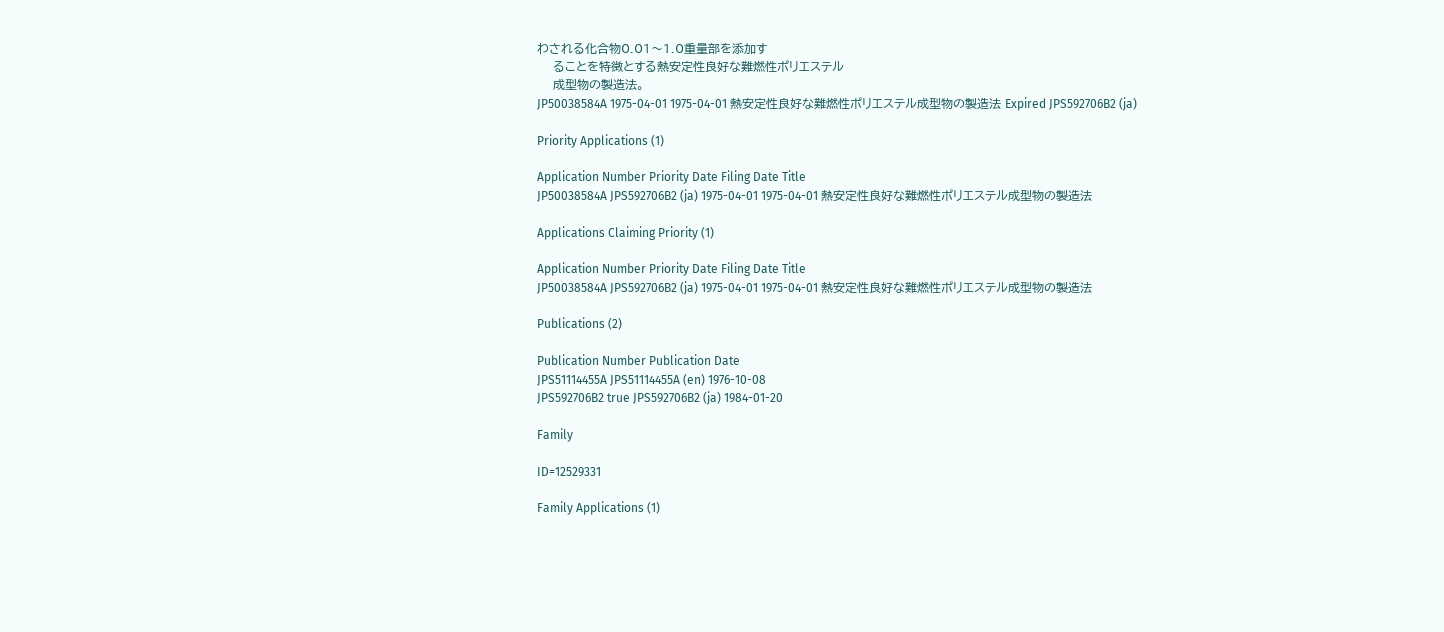わされる化合物0.01〜1.0重量部を添加す
    ることを特徴とする熱安定性良好な難燃性ポリエステル
    成型物の製造法。
JP50038584A 1975-04-01 1975-04-01 熱安定性良好な難燃性ポリエステル成型物の製造法 Expired JPS592706B2 (ja)

Priority Applications (1)

Application Number Priority Date Filing Date Title
JP50038584A JPS592706B2 (ja) 1975-04-01 1975-04-01 熱安定性良好な難燃性ポリエステル成型物の製造法

Applications Claiming Priority (1)

Application Number Priority Date Filing Date Title
JP50038584A JPS592706B2 (ja) 1975-04-01 1975-04-01 熱安定性良好な難燃性ポリエステル成型物の製造法

Publications (2)

Publication Number Publication Date
JPS51114455A JPS51114455A (en) 1976-10-08
JPS592706B2 true JPS592706B2 (ja) 1984-01-20

Family

ID=12529331

Family Applications (1)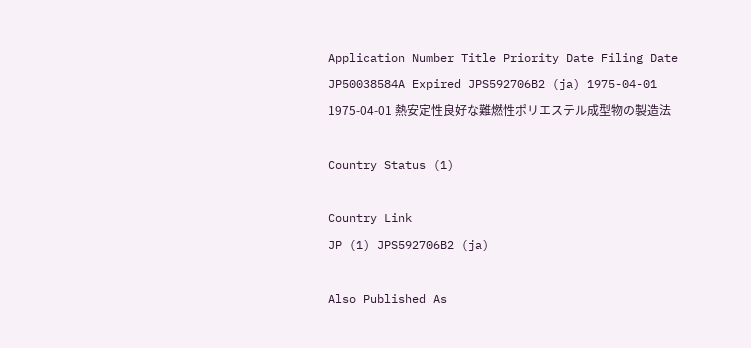Application Number Title Priority Date Filing Date
JP50038584A Expired JPS592706B2 (ja) 1975-04-01 1975-04-01 熱安定性良好な難燃性ポリエステル成型物の製造法

Country Status (1)

Country Link
JP (1) JPS592706B2 (ja)

Also Published As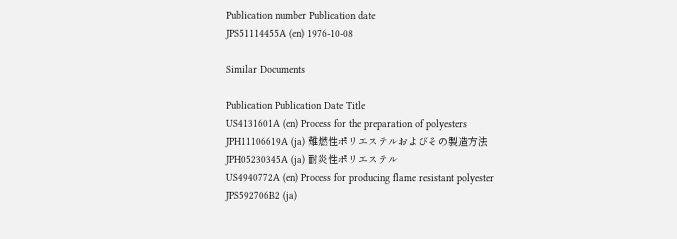Publication number Publication date
JPS51114455A (en) 1976-10-08

Similar Documents

Publication Publication Date Title
US4131601A (en) Process for the preparation of polyesters
JPH11106619A (ja) 難燃性ポリエステルおよびその製造方法
JPH05230345A (ja) 耐炎性ポリエステル
US4940772A (en) Process for producing flame resistant polyester
JPS592706B2 (ja)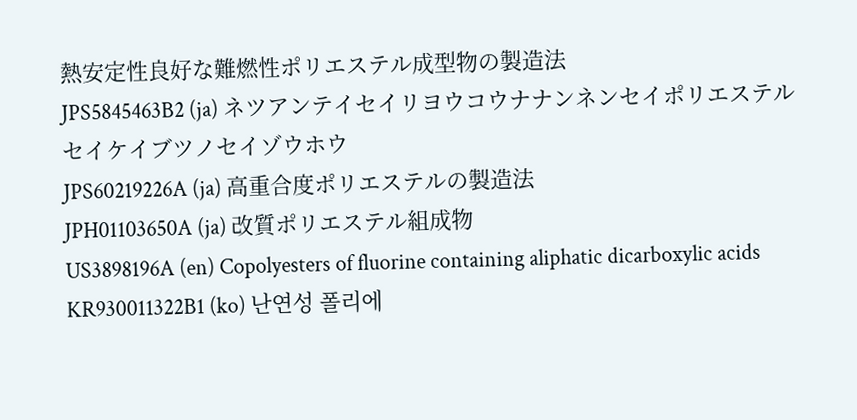熱安定性良好な難燃性ポリエステル成型物の製造法
JPS5845463B2 (ja) ネツアンテイセイリヨウコウナナンネンセイポリエステルセイケイブツノセイゾウホウ
JPS60219226A (ja) 高重合度ポリエステルの製造法
JPH01103650A (ja) 改質ポリエステル組成物
US3898196A (en) Copolyesters of fluorine containing aliphatic dicarboxylic acids
KR930011322B1 (ko) 난연성 폴리에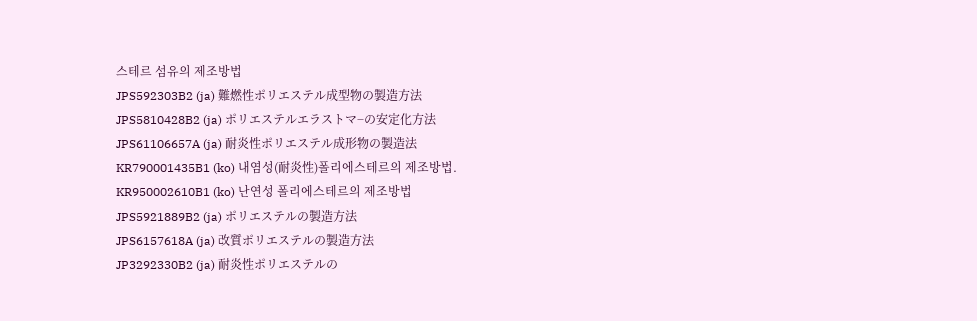스테르 섬유의 제조방법
JPS592303B2 (ja) 難燃性ポリエステル成型物の製造方法
JPS5810428B2 (ja) ポリエステルエラストマ−の安定化方法
JPS61106657A (ja) 耐炎性ポリエステル成形物の製造法
KR790001435B1 (ko) 내염성(耐炎性)폴리에스테르의 제조방법.
KR950002610B1 (ko) 난연성 폴리에스테르의 제조방법
JPS5921889B2 (ja) ポリエステルの製造方法
JPS6157618A (ja) 改質ポリエステルの製造方法
JP3292330B2 (ja) 耐炎性ポリエステルの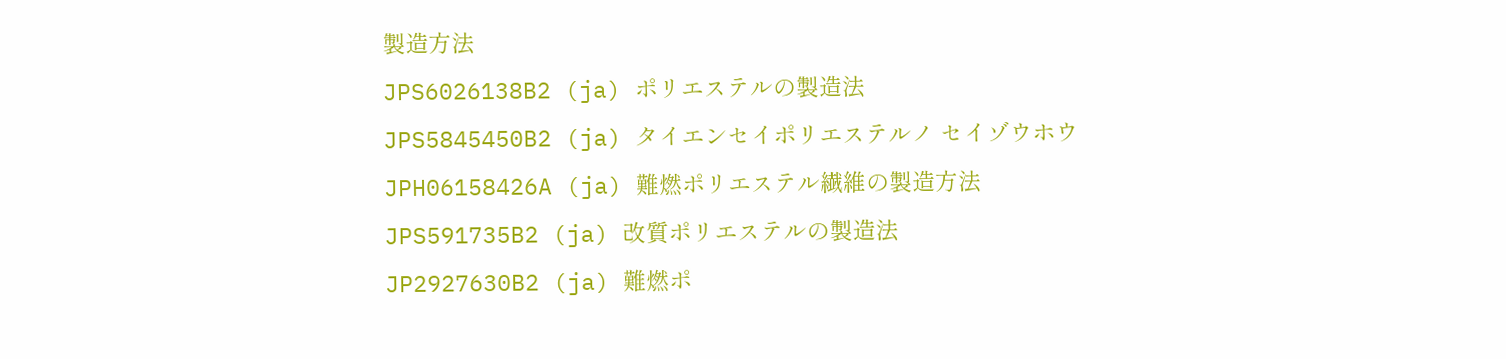製造方法
JPS6026138B2 (ja) ポリエステルの製造法
JPS5845450B2 (ja) タイエンセイポリエステルノ セイゾウホウ
JPH06158426A (ja) 難燃ポリエステル繊維の製造方法
JPS591735B2 (ja) 改質ポリエステルの製造法
JP2927630B2 (ja) 難燃ポ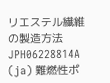リエステル繊維の製造方法
JPH06228814A (ja) 難燃性ポ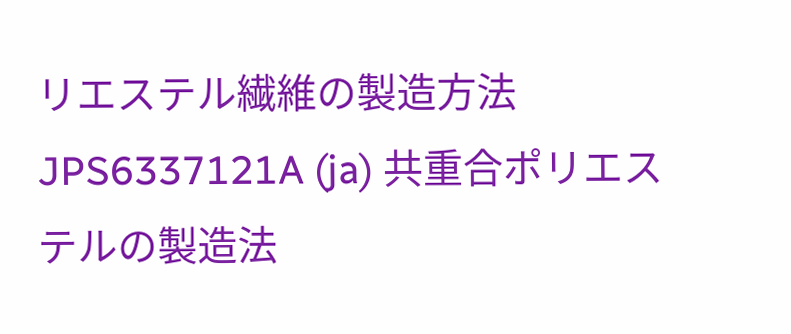リエステル繊維の製造方法
JPS6337121A (ja) 共重合ポリエステルの製造法